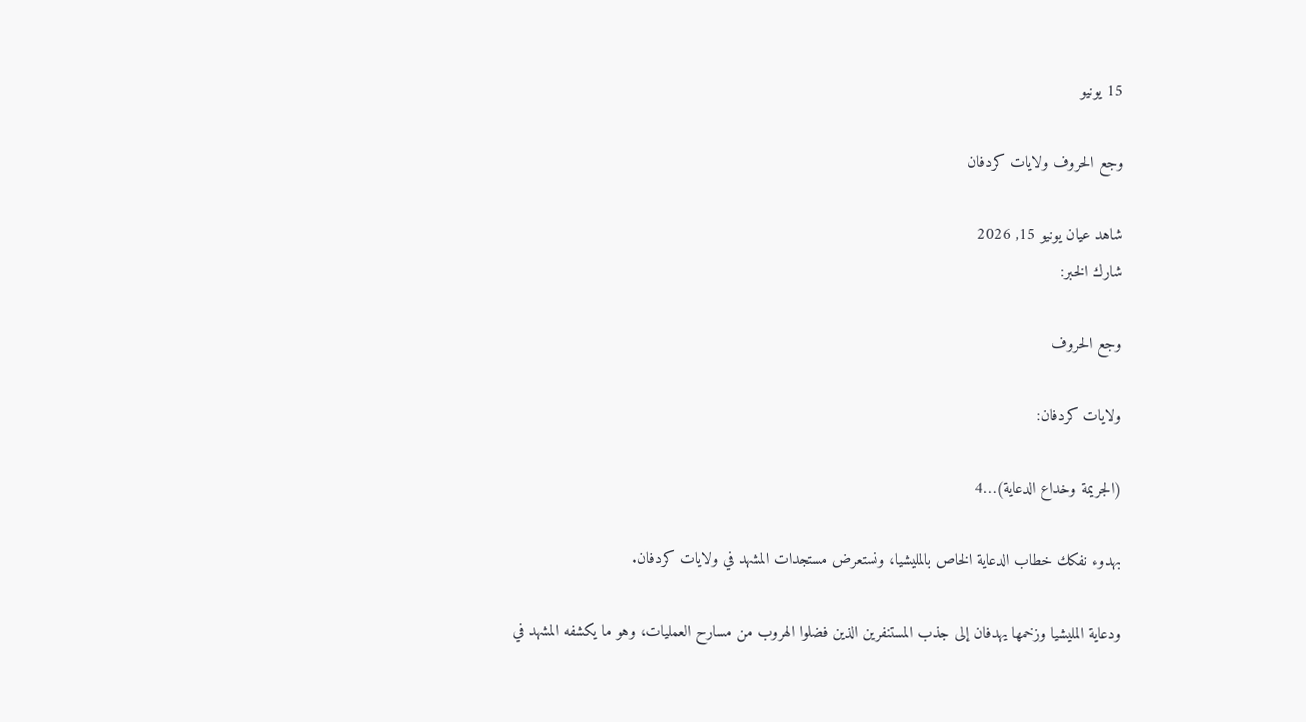15 يونيو

وجع الحروف ولايات كردفان

شاهد عيان يونيو 15, 2026
شارك الخبر:

وجع الحروف

ولايات كردفان:

(الجريمة وخداع الدعاية)…4

بهدوء نفكك خطاب الدعاية الخاص بالمليشيا، ونستعرض مستجدات المشهد في ولايات كردفان.

ودعاية المليشيا وزخمها يهدفان إلى جذب المستنفرين الذين فضلوا الهروب من مسارح العمليات، وهو ما يكشفه المشهد في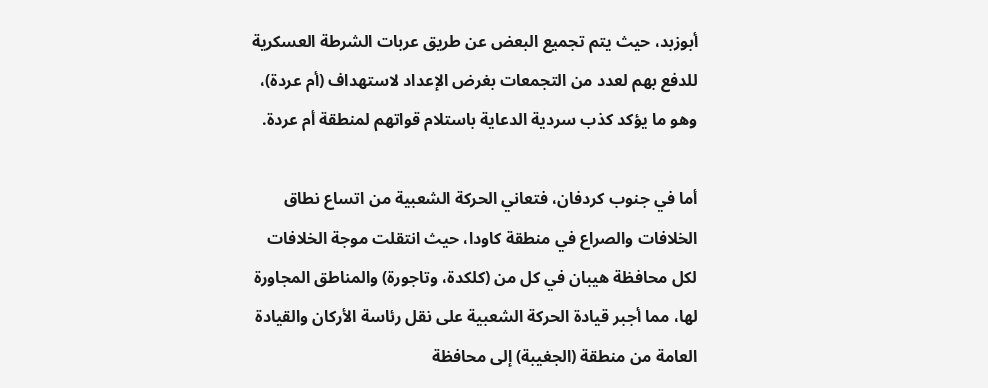أبوزبد، حيث يتم تجميع البعض عن طريق عربات الشرطة العسكرية للدفع بهم لعدد من التجمعات بغرض الإعداد لاستهداف (أم عردة)، وهو ما يؤكد كذب سردية الدعاية باستلام قواتهم لمنطقة أم عردة.

أما في جنوب كردفان، فتعاني الحركة الشعبية من اتساع نطاق الخلافات والصراع في منطقة كاودا، حيث انتقلت موجة الخلافات لكل محافظة هيبان في كل من (كلكدة، وتاجورة) والمناطق المجاورة لها، مما أجبر قيادة الحركة الشعبية على نقل رئاسة الأركان والقيادة العامة من منطقة (الجغيبة) إلى محافظة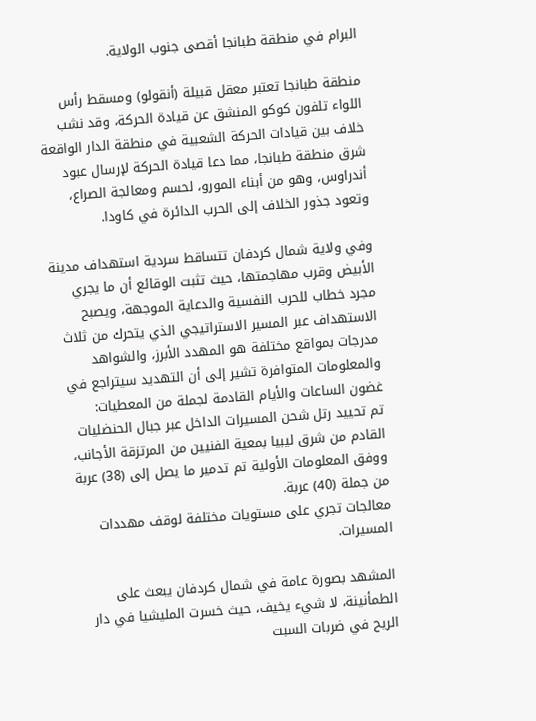البرام في منطقة طبانجا أقصى جنوب الولاية.

منطقة طبانجا تعتبر معقل قبيلة (أنقولو) ومسقط رأس اللواء تلفون كوكو المنشق عن قيادة الحركة، وقد نشب خلاف بين قيادات الحركة الشعبية في منطقة الدار الواقعة شرق منطقة طبانجا، مما دعا قيادة الحركة لإرسال عبود أندراوس، وهو من أبناء المورو، لحسم ومعالجة الصراع، وتعود جذور الخلاف إلى الحرب الدائرة في كاودا.

وفي ولاية شمال كردفان تتساقط سردية استهداف مدينة الأبيض وقرب مهاجمتها، حيث تثبت الوقائع أن ما يجري مجرد خطاب للحرب النفسية والدعاية الموجهة، ويصبح الاستهداف عبر المسير الاستراتيجي الذي يتحرك من ثلاث مدرجات بمواقع مختلفة هو المهدد الأبرز، والشواهد والمعلومات المتوافرة تشير إلى أن التهديد سيتراجع في غضون الساعات والأيام القادمة لجملة من المعطيات:
تم تحييد رتل شحن المسيرات الداخل عبر جبال الحنضليات القادم من شرق ليبيا بمعية الفنيين من المرتزقة الأجانب، ووفق المعلومات الأولية تم تدمير ما يصل إلى (38) عربة من جملة (40) عربة.
معالجات تجري على مستويات مختلفة لوقف مهددات المسيرات.

المشهد بصورة عامة في شمال كردفان يبعث على الطمأنينة، لا شيء يخيف، حيث خسرت المليشيا في دار الريح في ضربات السبت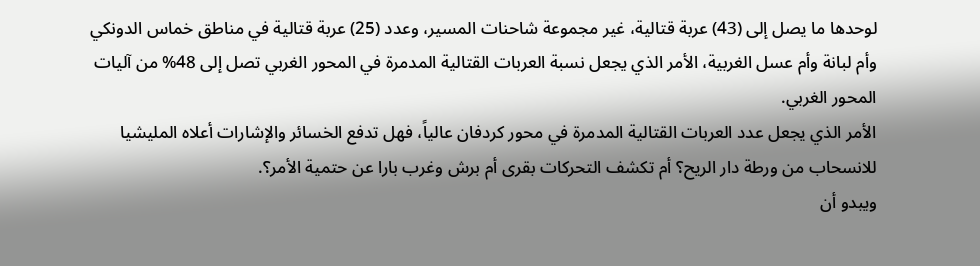لوحدها ما يصل إلى (43) عربة قتالية، غير مجموعة شاحنات المسير، وعدد (25) عربة قتالية في مناطق خماس الدونكي وأم لبانة وأم عسل الغربية، الأمر الذي يجعل نسبة العربات القتالية المدمرة في المحور الغربي تصل إلى 48% من آليات المحور الغربي.
الأمر الذي يجعل عدد العربات القتالية المدمرة في محور كردفان عالياً، فهل تدفع الخسائر والإشارات أعلاه المليشيا للانسحاب من ورطة دار الريح؟ أم تكشف التحركات بقرى أم برش وغرب بارا عن حتمية الأمر؟.
ويبدو أن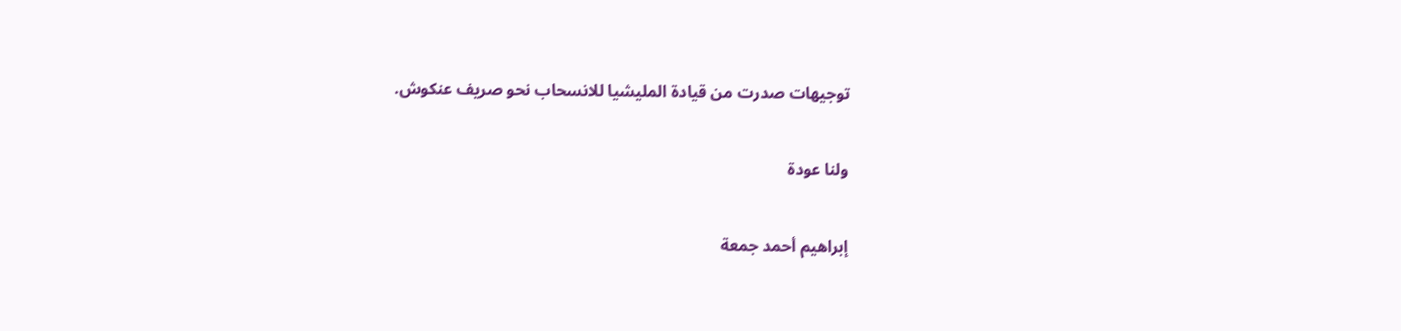توجيهات صدرت من قيادة المليشيا للانسحاب نحو صريف عنكوش.

ولنا عودة

إبراهيم أحمد جمعة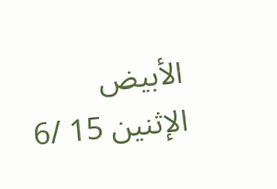الأبيض
الإثنين 15 /6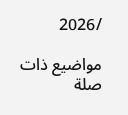/2026

مواضيع ذات صلة